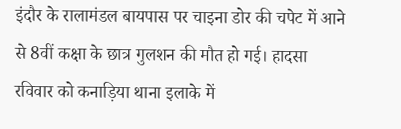इंदौर के रालामंडल बायपास पर चाइना डोर की चपेट में आने से 8वीं कक्षा के छात्र गुलशन की मौत हो गई। हादसा रविवार को कनाड़िया थाना इलाके में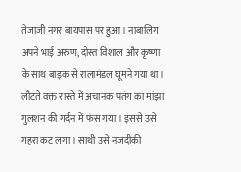तेजाजी नगर बायपास पर हुआ। नाबालिग अपने भाई अरुण, दोस्त विशाल और कृष्णा के साथ बाइक से रालामंडल घूमने गया था। लौटते वक्त रास्ते में अचानक पतंग का मांझा गुलशन की गर्दन में फंस गया। इससे उसे गहरा कट लगा। साथी उसे नजदीकी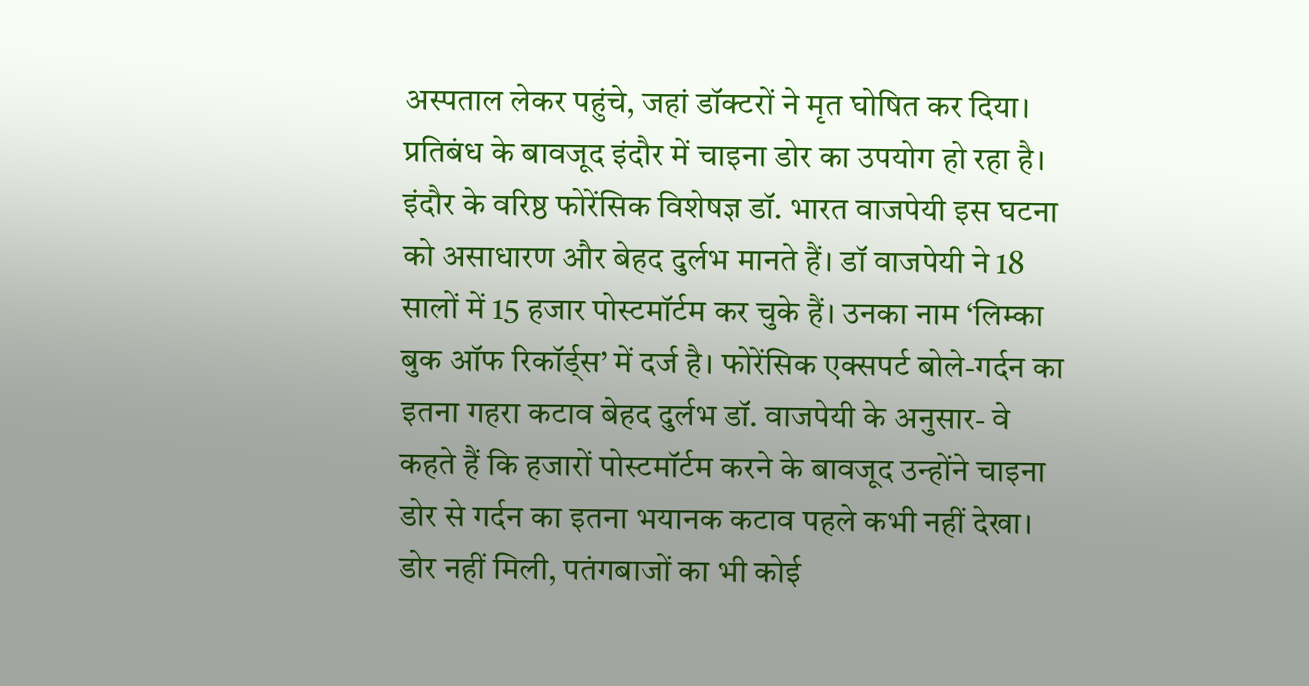अस्पताल लेकर पहुंचे, जहां डॉक्टरों ने मृत घोषित कर दिया। प्रतिबंध के बावजूद इंदौर में चाइना डोर का उपयोग हो रहा है। इंदौर के वरिष्ठ फोरेंसिक विशेषज्ञ डॉ. भारत वाजपेयी इस घटना को असाधारण और बेहद दुर्लभ मानते हैं। डॉ वाजपेयी ने 18 सालों में 15 हजार पोस्टमॉर्टम कर चुके हैं। उनका नाम ‘लिम्का बुक ऑफ रिकॉर्ड्स’ में दर्ज है। फोरेंसिक एक्सपर्ट बोले-गर्दन का इतना गहरा कटाव बेहद दुर्लभ डॉ. वाजपेयी के अनुसार- वे कहते हैं कि हजारों पोस्टमॉर्टम करने के बावजूद उन्होंने चाइना डोर से गर्दन का इतना भयानक कटाव पहले कभी नहीं देखा। डोर नहीं मिली, पतंगबाजों का भी कोई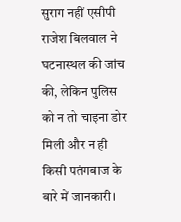सुराग नहीं एसीपी राजेश बिलवाल ने घटनास्थल की जांच की, लेकिन पुलिस को न तो चाइना डोर मिली और न ही किसी पतंगबाज के बारे में जानकारी।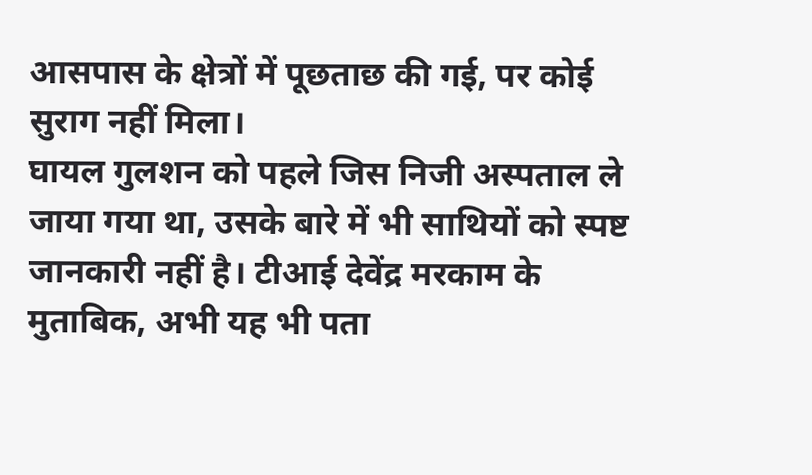आसपास के क्षेत्रों में पूछताछ की गई, पर कोई सुराग नहीं मिला।
घायल गुलशन को पहले जिस निजी अस्पताल ले जाया गया था, उसके बारे में भी साथियों को स्पष्ट जानकारी नहीं है। टीआई देवेंद्र मरकाम के मुताबिक, अभी यह भी पता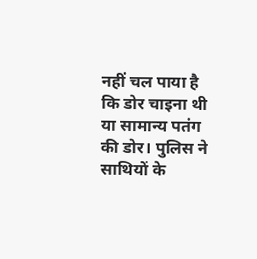नहीं चल पाया है कि डोर चाइना थी या सामान्य पतंग की डोर। पुलिस ने साथियों के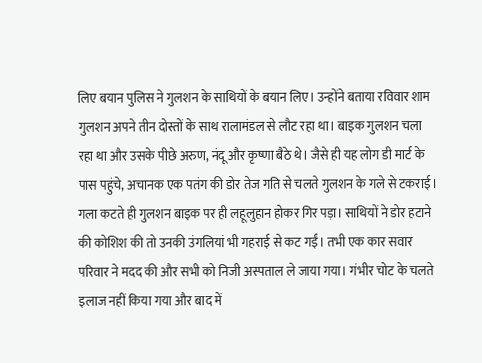लिए बयान पुलिस ने गुलशन के साथियों के बयान लिए। उन्होंने बताया रविवार शाम गुलशन अपने तीन दोस्तों के साथ रालामंडल से लौट रहा था। बाइक गुलशन चला रहा था और उसके पीछे अरुण, नंदू और कृष्णा बैठे थे। जैसे ही यह लोग डी मार्ट के पास पहुंचे, अचानक एक पतंग की डोर तेज गति से चलते गुलशन के गले से टकराई। गला कटते ही गुलशन बाइक पर ही लहूलुहान होकर गिर पड़ा। साथियों ने डोर हटाने की कोशिश की तो उनकी उंगलियां भी गहराई से कट गईं। तभी एक कार सवार परिवार ने मदद की और सभी को निजी अस्पताल ले जाया गया। गंभीर चोट के चलते इलाज नहीं किया गया और बाद में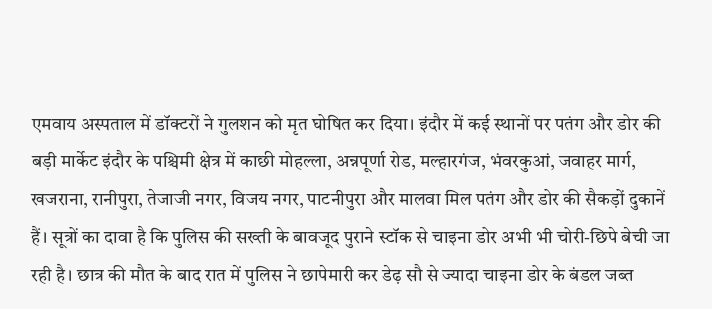एमवाय अस्पताल में डॉक्टरों ने गुलशन को मृत घोषित कर दिया। इंदौर में कई स्थानों पर पतंग और डोर की बड़ी मार्केट इंदौर के पश्चिमी क्षेत्र में काछी मोहल्ला, अन्नपूर्णा रोड, मल्हारगंज, भंवरकुआं, जवाहर मार्ग, खजराना, रानीपुरा, तेजाजी नगर, विजय नगर, पाटनीपुरा और मालवा मिल पतंग और डोर की सैकड़ों दुकानें हैं। सूत्रों का दावा है कि पुलिस की सख्ती के बावजूद पुराने स्टॉक से चाइना डोर अभी भी चोरी-छिपे बेची जा रही है। छात्र की मौत के बाद रात में पुलिस ने छापेमारी कर डेढ़ सौ से ज्यादा चाइना डोर के बंडल जब्त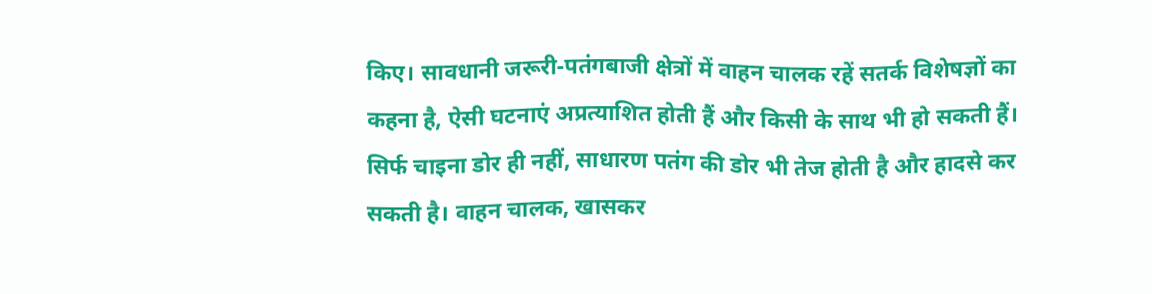किए। सावधानी जरूरी-पतंगबाजी क्षेत्रों में वाहन चालक रहें सतर्क विशेषज्ञों का कहना है, ऐसी घटनाएं अप्रत्याशित होती हैं और किसी के साथ भी हो सकती हैं। सिर्फ चाइना डोर ही नहीं, साधारण पतंग की डोर भी तेज होती है और हादसे कर सकती है। वाहन चालक, खासकर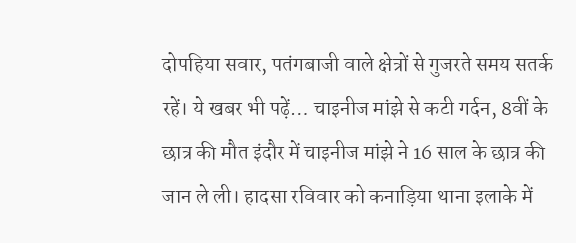दोपहिया सवार, पतंगबाजी वाले क्षेत्रों से गुजरते समय सतर्क रहें। ये खबर भी पढ़ें… चाइनीज मांझे से कटी गर्दन, 8वीं के छात्र की मौत इंदौर में चाइनीज मांझे ने 16 साल के छात्र की जान ले ली। हादसा रविवार को कनाड़िया थाना इलाके में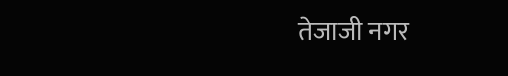तेजाजी नगर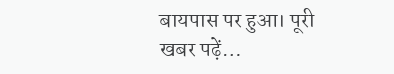बायपास पर हुआ। पूरी खबर पढ़ें…